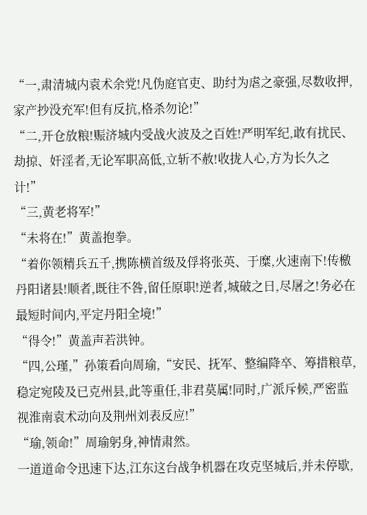“一,肃清城内袁术余党!凡伪庭官吏、助纣为虐之豪强,尽数收押,家产抄没充军!但有反抗,格杀勿论!”
“二,开仓放粮!赈济城内受战火波及之百姓!严明军纪,敢有扰民、劫掠、奸淫者,无论军职高低,立斩不赦!收拢人心,方为长久之计!”
“三,黄老将军!”
“未将在!”黄盖抱拳。
“着你领精兵五千,携陈横首级及俘将张英、于糜,火速南下!传檄丹阳诸县!顺者,既往不咎,留任原职!逆者,城破之日,尽屠之!务必在最短时间内,平定丹阳全境!”
“得令!”黄盖声若洪钟。
“四,公瑾,”孙策看向周瑜,“安民、抚军、整编降卒、筹措粮草,稳定宛陵及已克州县,此等重任,非君莫属!同时,广派斥候,严密监视淮南袁术动向及荆州刘表反应!”
“瑜,领命!”周瑜躬身,神情肃然。
一道道命令迅速下达,江东这台战争机器在攻克坚城后,并未停歇,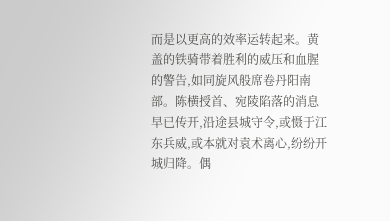而是以更高的效率运转起来。黄盖的铁骑带着胜利的威压和血腥的警告,如同旋风般席卷丹阳南部。陈横授首、宛陵陷落的消息早已传开,沿途县城守令,或慑于江东兵威,或本就对袁术离心,纷纷开城归降。偶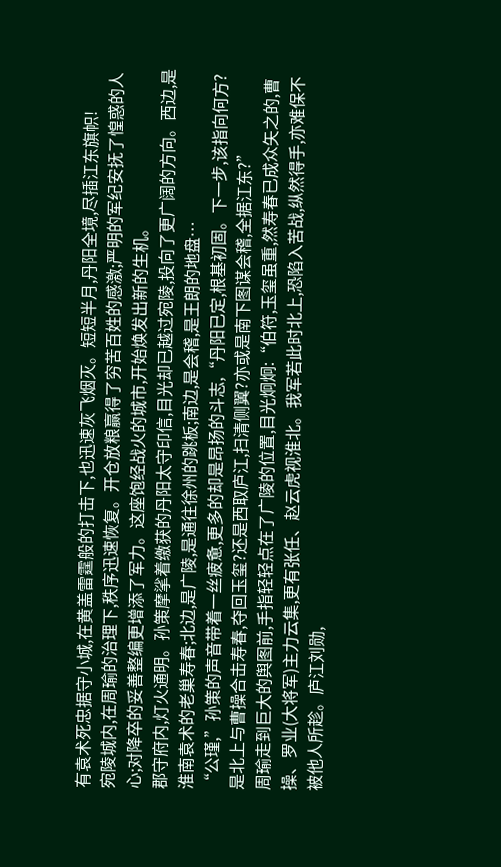有袁术死忠据守小城,在黄盖雷霆般的打击下,也迅速灰飞烟灭。短短半月,丹阳全境,尽插江东旗帜!
宛陵城内,在周瑜的治理下,秩序迅速恢复。开仓放粮赢得了穷苦百姓的感激;严明的军纪安抚了惶惑的人心;对降卒的妥善整编更增添了军力。这座饱经战火的城市,开始焕发出新的生机。
郡守府内,灯火通明。孙策摩挲着缴获的丹阳太守印信,目光却已越过宛陵,投向了更广阔的方向。西边,是淮南袁术的老巢寿春;北边,是广陵,是通往徐州的跳板;南边,是会稽,是王朗的地盘…
“公瑾,”孙策的声音带着一丝疲惫,更多的却是昂扬的斗志,“丹阳已定,根基初固。下一步,该指向何方?是北上与曹操合击寿春,夺回玉玺?还是西取庐江,扫清侧翼?亦或是南下图谋会稽,全据江东?”
周瑜走到巨大的舆图前,手指轻轻点在了广陵的位置,目光炯炯:“伯符,玉玺虽重,然寿春已成众矢之的,曹操、罗业(大将军)主力云集,更有张任、赵云虎视淮北。我军若此时北上,恐陷入苦战,纵然得手,亦难保不被他人所趁。庐江刘勋,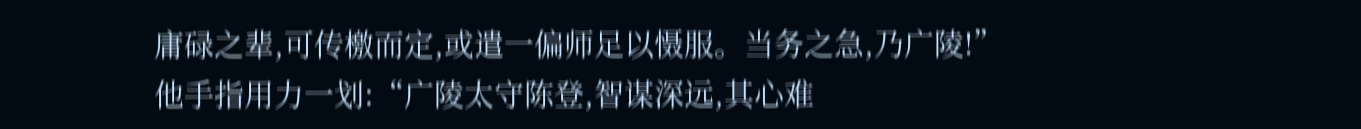庸碌之辈,可传檄而定,或遣一偏师足以慑服。当务之急,乃广陵!”
他手指用力一划:“广陵太守陈登,智谋深远,其心难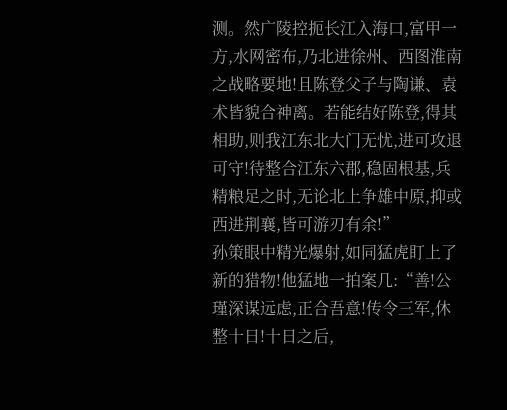测。然广陵控扼长江入海口,富甲一方,水网密布,乃北进徐州、西图淮南之战略要地!且陈登父子与陶谦、袁术皆貌合神离。若能结好陈登,得其相助,则我江东北大门无忧,进可攻退可守!待整合江东六郡,稳固根基,兵精粮足之时,无论北上争雄中原,抑或西进荆襄,皆可游刃有余!”
孙策眼中精光爆射,如同猛虎盯上了新的猎物!他猛地一拍案几:“善!公瑾深谋远虑,正合吾意!传令三军,休整十日!十日之后,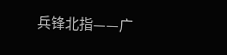兵锋北指——广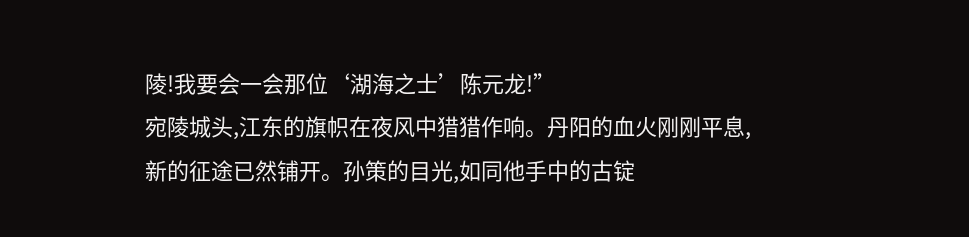陵!我要会一会那位‘湖海之士’陈元龙!”
宛陵城头,江东的旗帜在夜风中猎猎作响。丹阳的血火刚刚平息,新的征途已然铺开。孙策的目光,如同他手中的古锭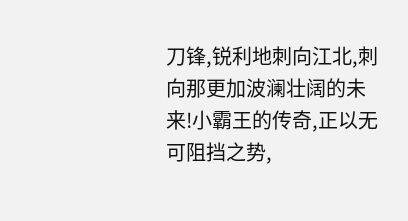刀锋,锐利地刺向江北,刺向那更加波澜壮阔的未来!小霸王的传奇,正以无可阻挡之势,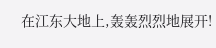在江东大地上,轰轰烈烈地展开!